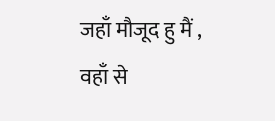जहाँ मौजूद हु मैं ,
वहाँ से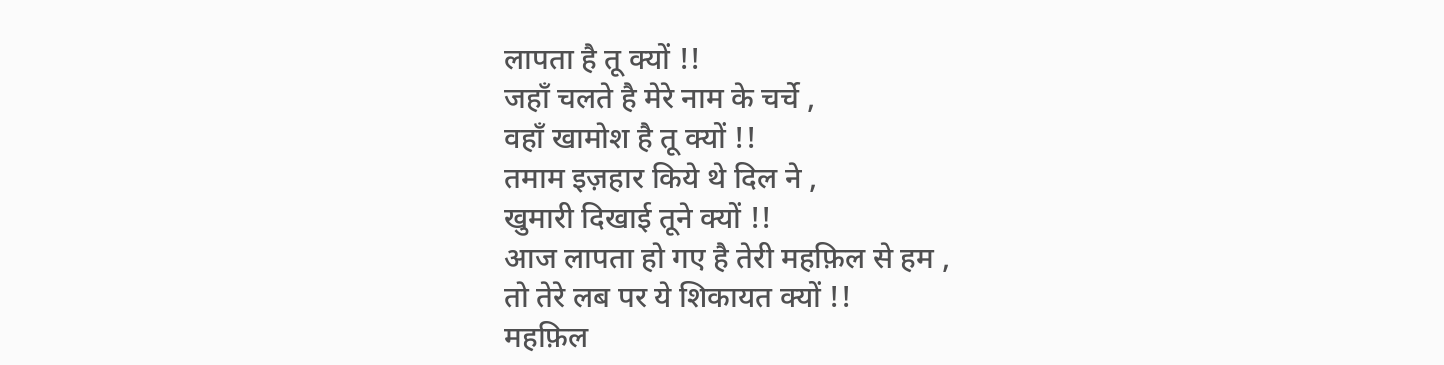लापता है तू क्यों !!
जहाँ चलते है मेरे नाम के चर्चे ,
वहाँ खामोश है तू क्यों !!
तमाम इज़हार किये थे दिल ने ,
खुमारी दिखाई तूने क्यों !!
आज लापता हो गए है तेरी महफ़िल से हम ,
तो तेरे लब पर ये शिकायत क्यों !!
महफ़िल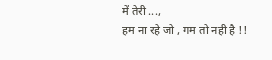में तेरी ...,
हम ना रहे जो , गम तो नही है !!